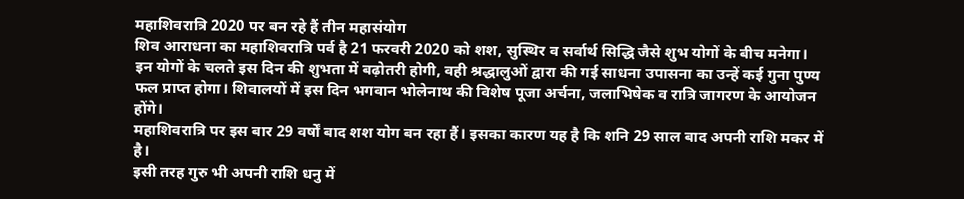महाशिवरात्रि 2020 पर बन रहे हैं तीन महासंयोग
शिव आराधना का महाशिवरात्रि पर्व है 21 फरवरी 2020 को शश, सुस्थिर व सर्वार्थ सिद्धि जैसे शुभ योगों के बीच मनेगा।
इन योगों के चलते इस दिन की शुभता में बढ़ोतरी होगी, वही श्रद्धालुओं द्वारा की गई साधना उपासना का उन्हें कई गुना पुण्य फल प्राप्त होगा। शिवालयों में इस दिन भगवान भोलेनाथ की विशेष पूजा अर्चना, जलाभिषेक व रात्रि जागरण के आयोजन होंगे।
महाशिवरात्रि पर इस बार 29 वर्षों बाद शश योग बन रहा हैं। इसका कारण यह है कि शनि 29 साल बाद अपनी राशि मकर में है।
इसी तरह गुरु भी अपनी राशि धनु में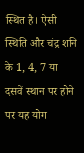स्थित है। ऐसी स्थिति और चंद्र शनि के 1, 4, 7 या दसवें स्थान पर होने पर यह योग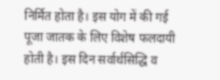निर्मित होता है। इस योग में की गई पूजा जातक के लिए विशेष फलदायी होती है। इस दिन सर्वार्थसिद्धि व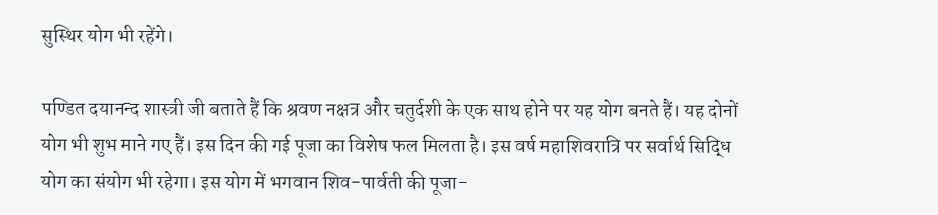सुस्थिर योग भी रहेंगे।

पण्डित दयानन्द शास्त्री जी बताते हैं कि श्रवण नक्षत्र और चतुर्दशी के एक साथ होने पर यह योग बनते हैं। यह दोनों योग भी शुभ माने गए हैं। इस दिन की गई पूजा का विशेष फल मिलता है। इस वर्ष महाशिवरात्रि पर सर्वार्थ सिद्धि योग का संयोग भी रहेगा। इस योग में भगवान शिव-पार्वती की पूजा-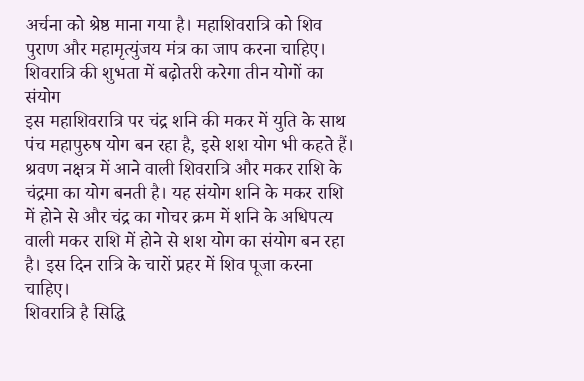अर्चना को श्रेष्ठ माना गया है। महाशिवरात्रि को शिव पुराण और महामृत्युंजय मंत्र का जाप करना चाहिए।
शिवरात्रि की शुभता में बढ़ोतरी करेगा तीन योगों का संयोग
इस महाशिवरात्रि पर चंद्र शनि की मकर में युति के साथ पंच महापुरुष योग बन रहा है, इसे शश योग भी कहते हैं।
श्रवण नक्षत्र में आने वाली शिवरात्रि और मकर राशि के चंद्रमा का योग बनती है। यह संयोग शनि के मकर राशि में होने से और चंद्र का गोचर क्रम में शनि के अधिपत्य वाली मकर राशि में होने से शश योग का संयोग बन रहा है। इस दिन रात्रि के चारों प्रहर में शिव पूजा करना चाहिए।
शिवरात्रि है सिद्धि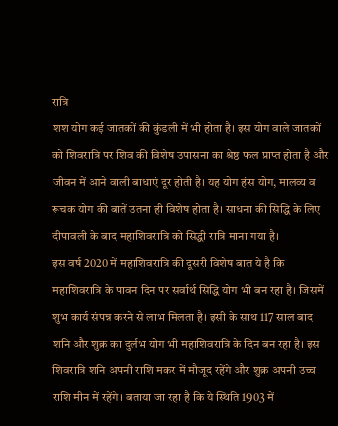रात्रि
शश योग कई जातकों की कुंडली में भी होता है। इस योग वाले जातकों को शिवरात्रि पर शिव की विशेष उपासना का श्रेष्ठ फल प्राप्त होता है और जीवन में आने वाली बाधाएं दूर होती है। यह योग हंस योग, मालव्य व रूचक योग की बातें उतना ही विशेष होता है। साधना की सिद्धि के लिए दीपावली के बाद महाशिवरात्रि को सिद्धी रात्रि माना गया है।
इस वर्ष 2020 में महाशिवरात्रि की दूसरी विशेष बात ये है कि महाशिवरात्रि के पावन दिन पर सर्वार्थ सिद्धि योग भी बन रहा है। जिसमें शुभ कार्य संपन्न करने से लाभ मिलता है। इसी के साथ 117 साल बाद शनि और शुक्र का दुर्लभ योग भी महाशिवरात्रि के दिन बन रहा है। इस शिवरात्रि शनि अपनी राशि मकर में मौजूद रहेंगे और शुक्र अपनी उच्च राशि मीन में रहेंगे। बताया जा रहा है कि ये स्थिति 1903 में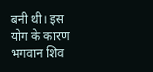बनी थी। इस योग के कारण भगवान शिव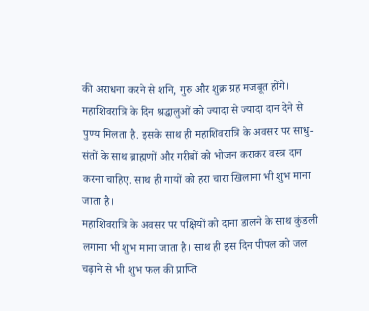की अराधना करने से शनि, गुरु और शुक्र ग्रह मजबूत होंगे।
महाशिवरात्रि के दिन श्रद्धालुओं को ज्यादा से ज्यादा दान देने से पुण्य मिलता है. इसके साथ ही महाशिवरात्रि के अवसर पर साधु-संतों के साथ ब्राह्मणों और गरीबों को भोजन कराकर वस्त्र दान करना चाहिए. साथ ही गायों को हरा चारा खिलाना भी शुभ माना जाता है।
महाशिवरात्रि के अवसर पर पक्षियों को दाना डालने के साथ कुंडली लगाना भी शुभ माना जाता है। साथ ही इस दिन पीपल को जल चढ़ाने से भी शुभ फल की प्राप्ति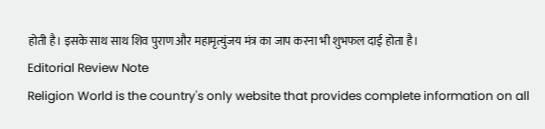होती है। इसके साथ साथ शिव पुराण और महामृत्युंजय मंत्र का जाप करना भी शुभफल दाई होता है।
Editorial Review Note
Religion World is the country's only website that provides complete information on all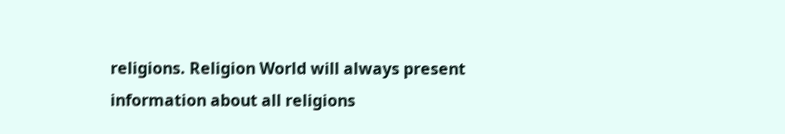religions. Religion World will always present information about all religions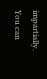impartially. You can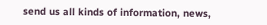send us all kinds of information, news,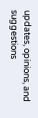updates, opinions, and suggestions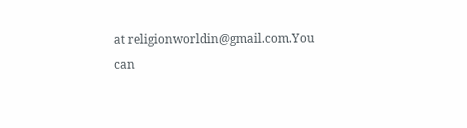at religionworldin@gmail.com.You can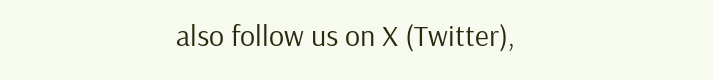also follow us on X (Twitter),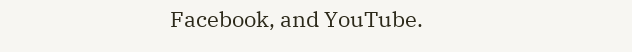Facebook, and YouTube.